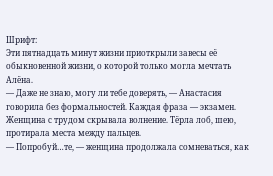Шрифт:
Эти пятнадцать минут жизни приоткрыли завесы её обыкновенной жизни, о которой только могла мечтать Алёна.
— Даже не знаю, могу ли тебе доверять, — Анастасия говорила без формальностей. Каждая фраза — экзамен. Женщина с трудом скрывала волнение. Тёрла лоб, шею, протирала места между пальцев.
— Попробуй…те, — женщина продолжала сомневаться, как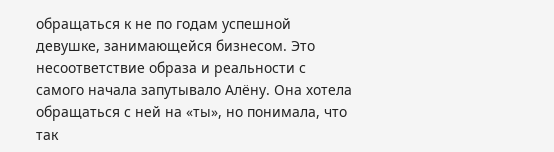обращаться к не по годам успешной девушке, занимающейся бизнесом. Это несоответствие образа и реальности с самого начала запутывало Алёну. Она хотела обращаться с ней на «ты», но понимала, что так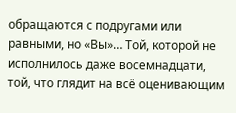обращаются с подругами или равными, но «Вы»… Той, которой не исполнилось даже восемнадцати, той, что глядит на всё оценивающим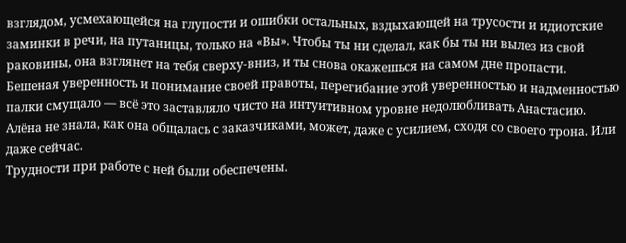взглядом, усмехающейся на глупости и ошибки остальных, вздыхающей на трусости и идиотские заминки в речи, на путаницы, только на «Вы». Чтобы ты ни сделал, как бы ты ни вылез из свой раковины, она взглянет на тебя сверху-вниз, и ты снова окажешься на самом дне пропасти.
Бешеная уверенность и понимание своей правоты, перегибание этой уверенностью и надменностью палки смущало — всё это заставляло чисто на интуитивном уровне недолюбливать Анастасию. Алёна не знала, как она общалась с заказчиками, может, даже с усилием, сходя со своего трона. Или даже сейчас.
Трудности при работе с ней были обеспечены.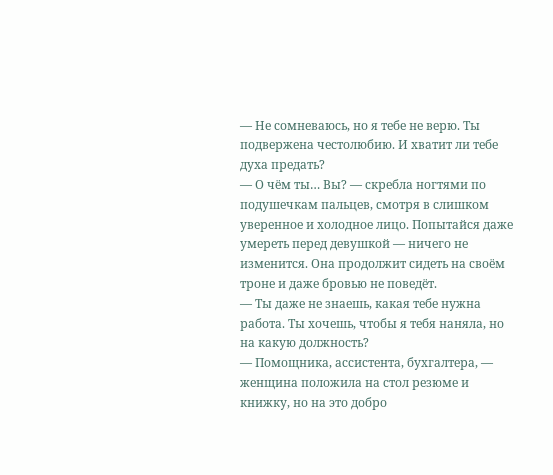— Не сомневаюсь, но я тебе не верю. Ты подвержена честолюбию. И хватит ли тебе духа предать?
— О чём ты… Вы? — скребла ногтями по подушечкам пальцев, смотря в слишком уверенное и холодное лицо. Попытайся даже умереть перед девушкой — ничего не изменится. Она продолжит сидеть на своём троне и даже бровью не поведёт.
— Ты даже не знаешь, какая тебе нужна работа. Ты хочешь, чтобы я тебя наняла, но на какую должность?
— Помощника, ассистента, бухгалтера, — женщина положила на стол резюме и книжку, но на это добро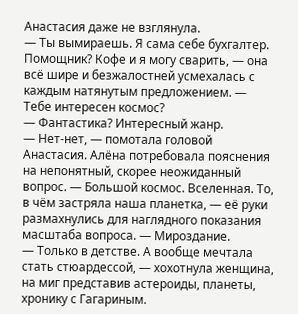Анастасия даже не взглянула.
— Ты вымираешь. Я сама себе бухгалтер. Помощник? Кофе и я могу сварить, — она всё шире и безжалостней усмехалась с каждым натянутым предложением. — Тебе интересен космос?
— Фантастика? Интересный жанр.
— Нет-нет, — помотала головой Анастасия. Алёна потребовала пояснения на непонятный, скорее неожиданный вопрос. — Большой космос. Вселенная. То, в чём застряла наша планетка, — её руки размахнулись для наглядного показания масштаба вопроса. — Мироздание.
— Только в детстве. А вообще мечтала стать стюардессой, — хохотнула женщина, на миг представив астероиды, планеты, хронику с Гагариным.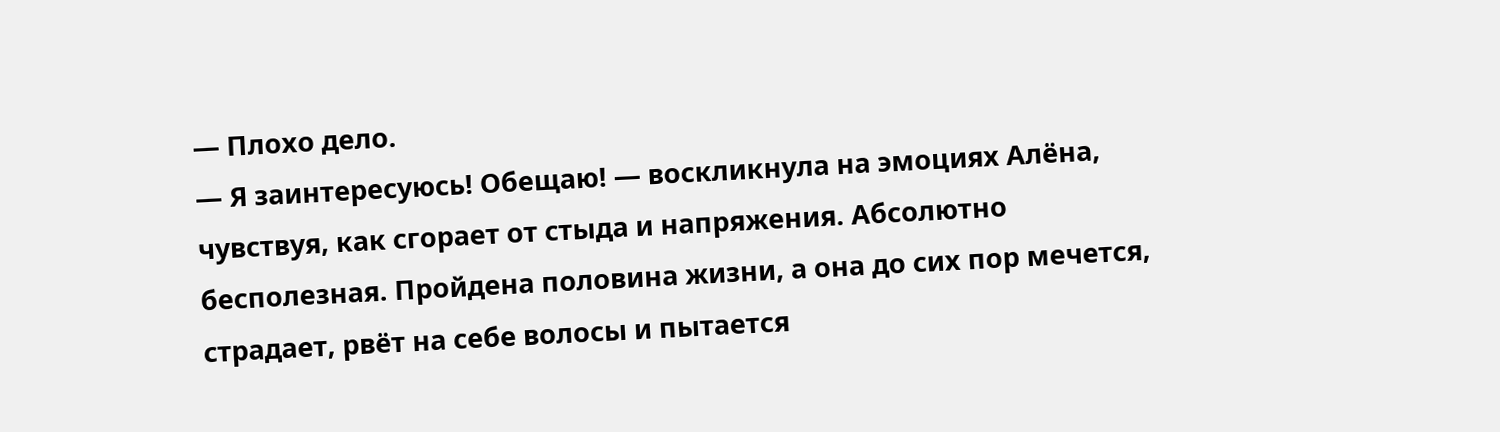— Плохо дело.
— Я заинтересуюсь! Обещаю! — воскликнула на эмоциях Алёна, чувствуя, как сгорает от стыда и напряжения. Абсолютно бесполезная. Пройдена половина жизни, а она до сих пор мечется, страдает, рвёт на себе волосы и пытается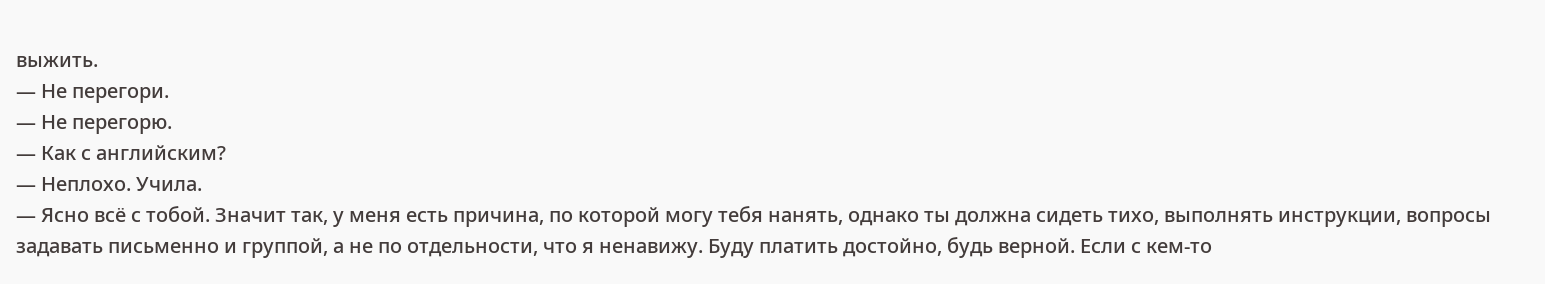выжить.
— Не перегори.
— Не перегорю.
— Как с английским?
— Неплохо. Учила.
— Ясно всё с тобой. Значит так, у меня есть причина, по которой могу тебя нанять, однако ты должна сидеть тихо, выполнять инструкции, вопросы задавать письменно и группой, а не по отдельности, что я ненавижу. Буду платить достойно, будь верной. Если с кем-то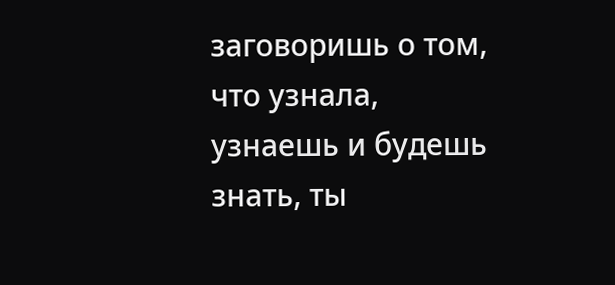заговоришь о том, что узнала, узнаешь и будешь знать, ты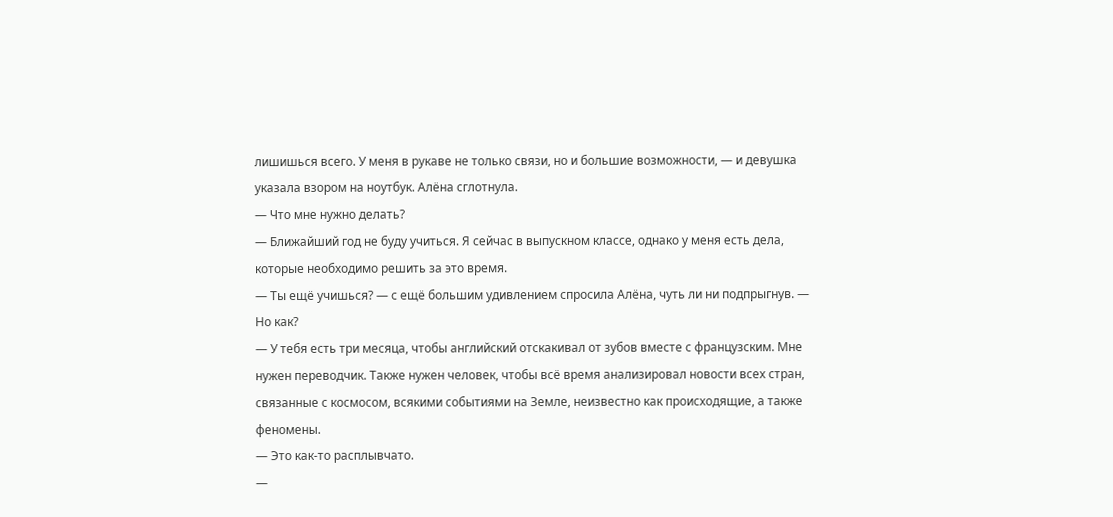лишишься всего. У меня в рукаве не только связи, но и большие возможности, — и девушка указала взором на ноутбук. Алёна сглотнула.
— Что мне нужно делать?
— Ближайший год не буду учиться. Я сейчас в выпускном классе, однако у меня есть дела, которые необходимо решить за это время.
— Ты ещё учишься? — с ещё большим удивлением спросила Алёна, чуть ли ни подпрыгнув. — Но как?
— У тебя есть три месяца, чтобы английский отскакивал от зубов вместе с французским. Мне нужен переводчик. Также нужен человек, чтобы всё время анализировал новости всех стран, связанные с космосом, всякими событиями на Земле, неизвестно как происходящие, а также феномены.
— Это как-то расплывчато.
—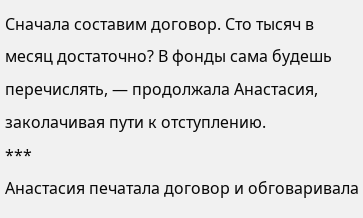Сначала составим договор. Сто тысяч в месяц достаточно? В фонды сама будешь перечислять, — продолжала Анастасия, заколачивая пути к отступлению.
***
Анастасия печатала договор и обговаривала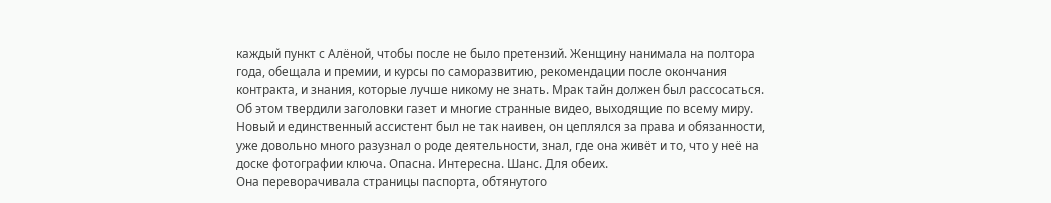каждый пункт с Алёной, чтобы после не было претензий. Женщину нанимала на полтора года, обещала и премии, и курсы по саморазвитию, рекомендации после окончания контракта, и знания, которые лучше никому не знать. Мрак тайн должен был рассосаться. Об этом твердили заголовки газет и многие странные видео, выходящие по всему миру. Новый и единственный ассистент был не так наивен, он цеплялся за права и обязанности, уже довольно много разузнал о роде деятельности, знал, где она живёт и то, что у неё на доске фотографии ключа. Опасна. Интересна. Шанс. Для обеих.
Она переворачивала страницы паспорта, обтянутого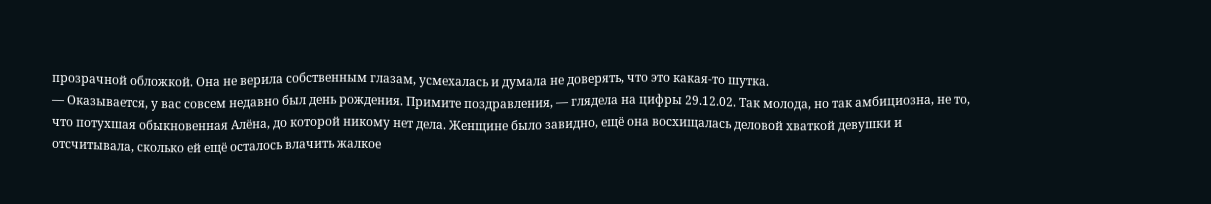прозрачной обложкой. Она не верила собственным глазам, усмехалась и думала не доверять, что это какая-то шутка.
— Оказывается, у вас совсем недавно был день рождения. Примите поздравления, — глядела на цифры 29.12.02. Так молода, но так амбициозна, не то, что потухшая обыкновенная Алёна, до которой никому нет дела. Женщине было завидно, ещё она восхищалась деловой хваткой девушки и отсчитывала, сколько ей ещё осталось влачить жалкое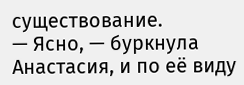существование.
— Ясно, — буркнула Анастасия, и по её виду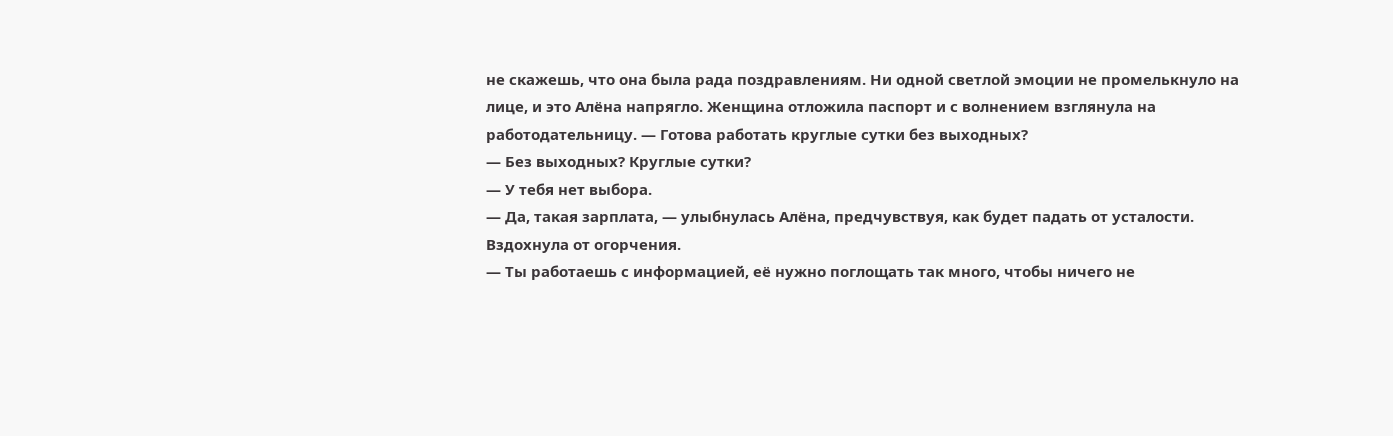не скажешь, что она была рада поздравлениям. Ни одной светлой эмоции не промелькнуло на лице, и это Алёна напрягло. Женщина отложила паспорт и с волнением взглянула на работодательницу. — Готова работать круглые сутки без выходных?
— Без выходных? Круглые сутки?
— У тебя нет выбора.
— Да, такая зарплата, — улыбнулась Алёна, предчувствуя, как будет падать от усталости. Вздохнула от огорчения.
— Ты работаешь с информацией, её нужно поглощать так много, чтобы ничего не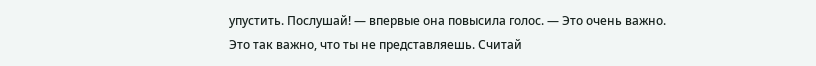упустить. Послушай! — впервые она повысила голос. — Это очень важно. Это так важно, что ты не представляешь. Считай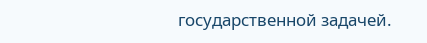государственной задачей.